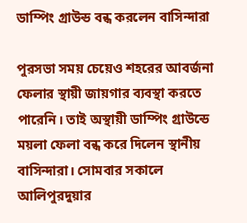ডাম্পিং গ্রাউন্ড বন্ধ করলেন বাসিন্দারা

পুরসভা সময় চেয়েও শহরের আবর্জনা ফেলার স্থায়ী জায়গার ব্যবস্থা করতে পারেনি। তাই অস্থায়ী ডাম্পিং গ্রাউন্ডে ময়লা ফেলা বন্ধ করে দিলেন স্থানীয় বাসিন্দারা। সোমবার সকালে আলিপুরদুয়ার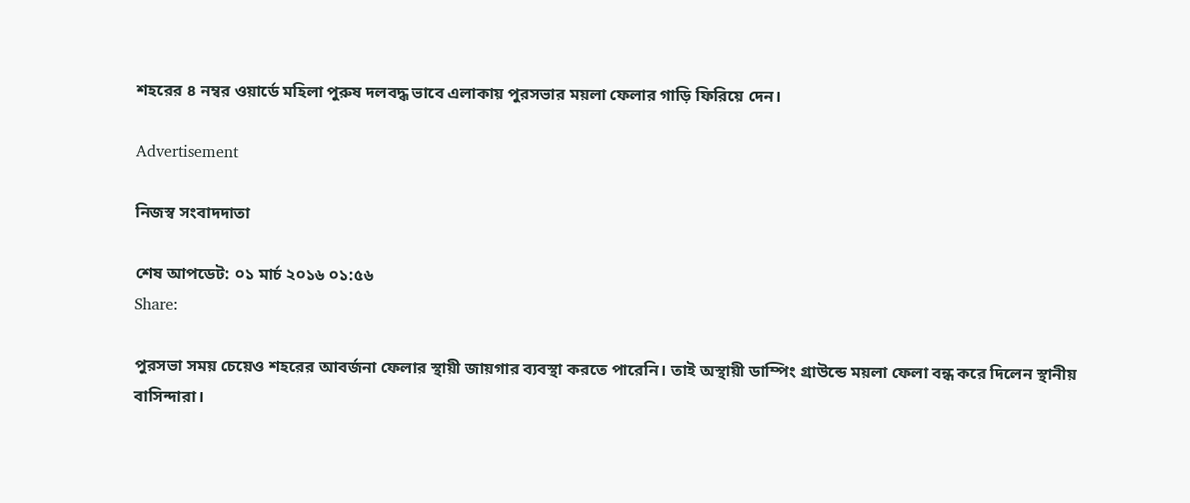শহরের ৪ নম্বর ওয়ার্ডে মহিলা পুরুষ দলবদ্ধ ভাবে এলাকায় পুরসভার ময়লা ফেলার গাড়ি ফিরিয়ে দেন।

Advertisement

নিজস্ব সংবাদদাতা

শেষ আপডেট: ০১ মার্চ ২০১৬ ০১:৫৬
Share:

পুরসভা সময় চেয়েও শহরের আবর্জনা ফেলার স্থায়ী জায়গার ব্যবস্থা করতে পারেনি। তাই অস্থায়ী ডাম্পিং গ্রাউন্ডে ময়লা ফেলা বন্ধ করে দিলেন স্থানীয় বাসিন্দারা।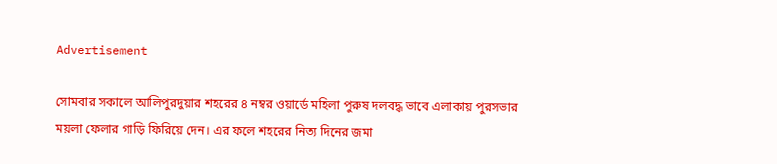Advertisement

সোমবার সকালে আলিপুরদুয়ার শহরের ৪ নম্বর ওয়ার্ডে মহিলা পুরুষ দলবদ্ধ ভাবে এলাকায় পুরসভার ময়লা ফেলার গাড়ি ফিরিয়ে দেন। এর ফলে শহরের নিত্য দিনের জমা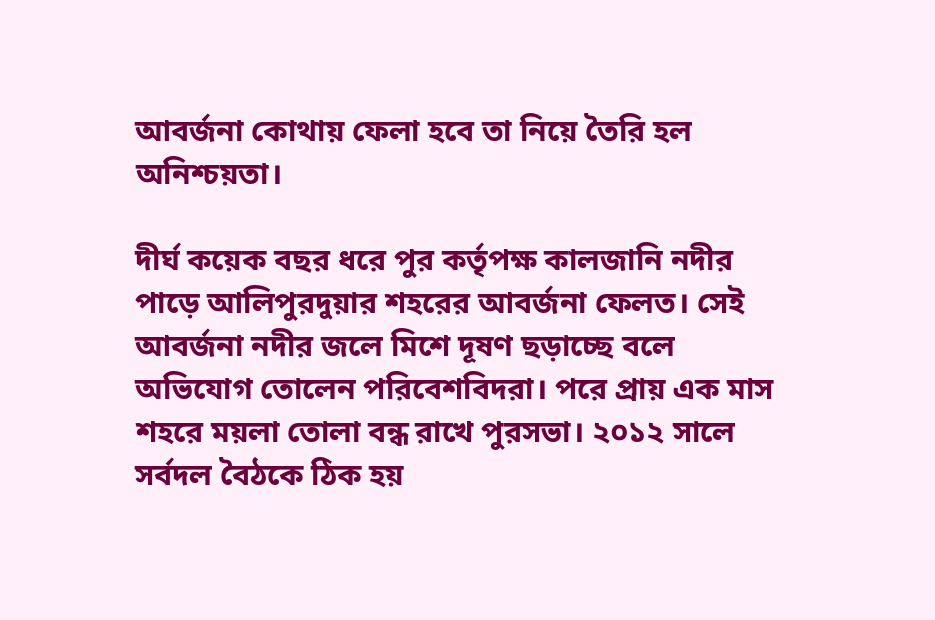আবর্জনা কোথায় ফেলা হবে তা নিয়ে তৈরি হল অনিশ্চয়তা।

দীর্ঘ কয়েক বছর ধরে পুর কর্তৃপক্ষ কালজানি নদীর পাড়ে আলিপুরদুয়ার শহরের আবর্জনা ফেলত। সেই আবর্জনা নদীর জলে মিশে দূষণ ছড়াচ্ছে বলে অভিযোগ তোলেন পরিবেশবিদরা। পরে প্রায় এক মাস শহরে ময়লা তোলা বন্ধ রাখে পুরসভা। ২০১২ সালে সর্বদল বৈঠকে ঠিক হয়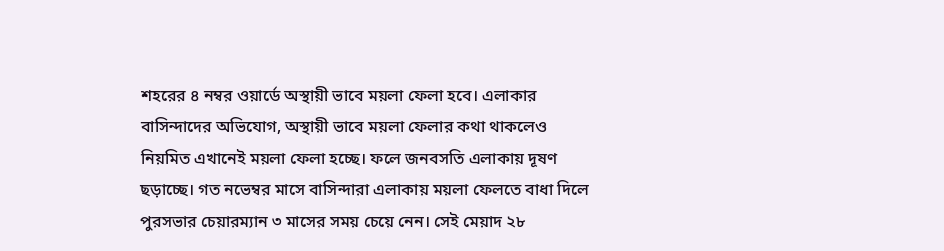শহরের ৪ নম্বর ওয়ার্ডে অস্থায়ী ভাবে ময়লা ফেলা হবে। এলাকার বাসিন্দাদের অভিযোগ, অস্থায়ী ভাবে ময়লা ফেলার কথা থাকলেও নিয়মিত এখানেই ময়লা ফেলা হচ্ছে। ফলে জনবসতি এলাকায় দূষণ ছড়াচ্ছে। গত নভেম্বর মাসে বাসিন্দারা এলাকায় ময়লা ফেলতে বাধা দিলে পুরসভার চেয়ারম্যান ৩ মাসের সময় চেয়ে নেন। সেই মেয়াদ ২৮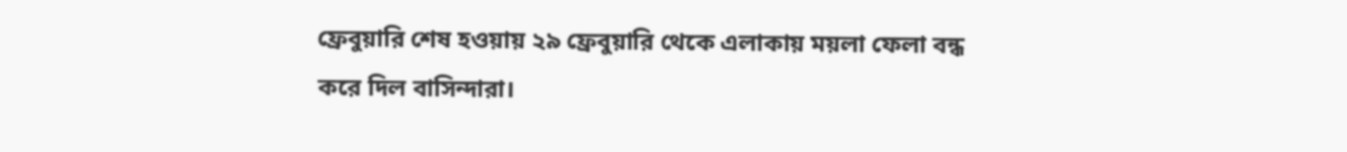ফ্রেবুয়ারি শেষ হওয়ায় ২৯ ফ্রেবুয়ারি থেকে এলাকায় ময়লা ফেলা বন্ধ করে দিল বাসিন্দারা।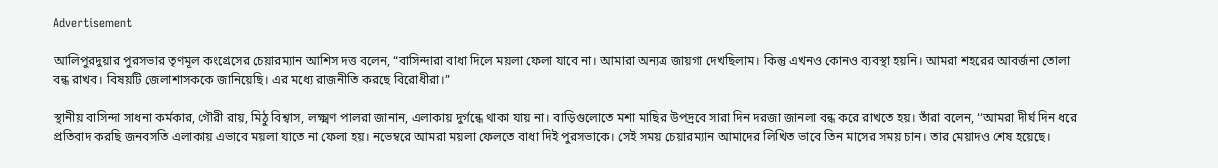Advertisement

আলিপুরদুয়ার পুরসভার তৃণমূল কংগ্রেসের চেয়ারম্যান আশিস দত্ত বলেন, “বাসিন্দারা বাধা দিলে ময়লা ফেলা যাবে না। আমারা অন্যত্র জায়গা দেখছিলাম। কিন্তু এখনও কোনও ব্যবস্থা হয়নি। আমরা শহরের আবর্জনা তোলা বন্ধ রাখব। বিষয়টি জেলাশাসককে জানিয়েছি। এর মধ্যে রাজনীতি করছে বিরোধীরা।”

স্থানীয় বাসিন্দা সাধনা কর্মকার, গৌরী রায়, মিঠু বিশ্বাস, লক্ষ্মণ পালরা জানান, এলাকায় দুর্গন্ধে থাকা যায় না। বাড়িগুলোতে মশা মাছির উপদ্রবে সারা দিন দরজা জানলা বন্ধ করে রাখতে হয়। তাঁরা বলেন, ‘‘আমরা দীর্ঘ দিন ধরে প্রতিবাদ করছি জনবসতি এলাকায় এভাবে ময়লা যাতে না ফেলা হয়। নভেম্বরে আমরা ময়লা ফেলতে বাধা দিই পুরসভাকে। সেই সময় চেয়ারম্যান আমাদের লিখিত ভাবে তিন মাসের সময় চান। তার মেয়াদও শেষ হয়েছে।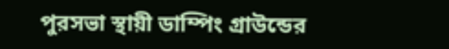পুরসভা স্থায়ী ডাম্পিং গ্রাউন্ডের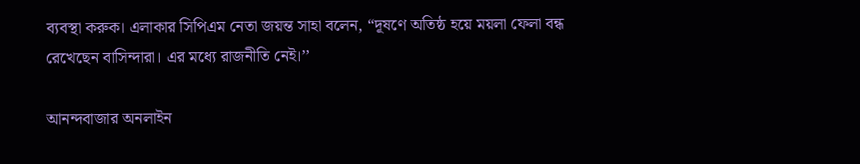ব্যবস্থা করুক। এলাকার সিপিএম নেতা জয়ন্ত সাহা বলেন, “দূষণে অতিষ্ঠ হয়ে ময়লা ফেলা বন্ধ রেখেছেন বাসিন্দারা। এর মধ্যে রাজনীতি নেই।’’

আনন্দবাজার অনলাইন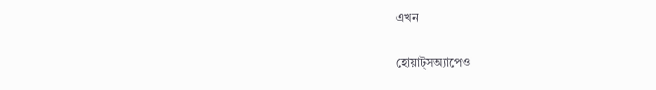এখন

হোয়াট্‌সঅ্যাপেও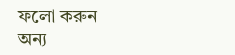ফলো করুন
অন্য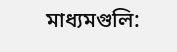মাধ্যমগুলি: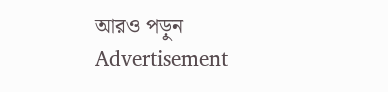আরও পড়ুন
Advertisement